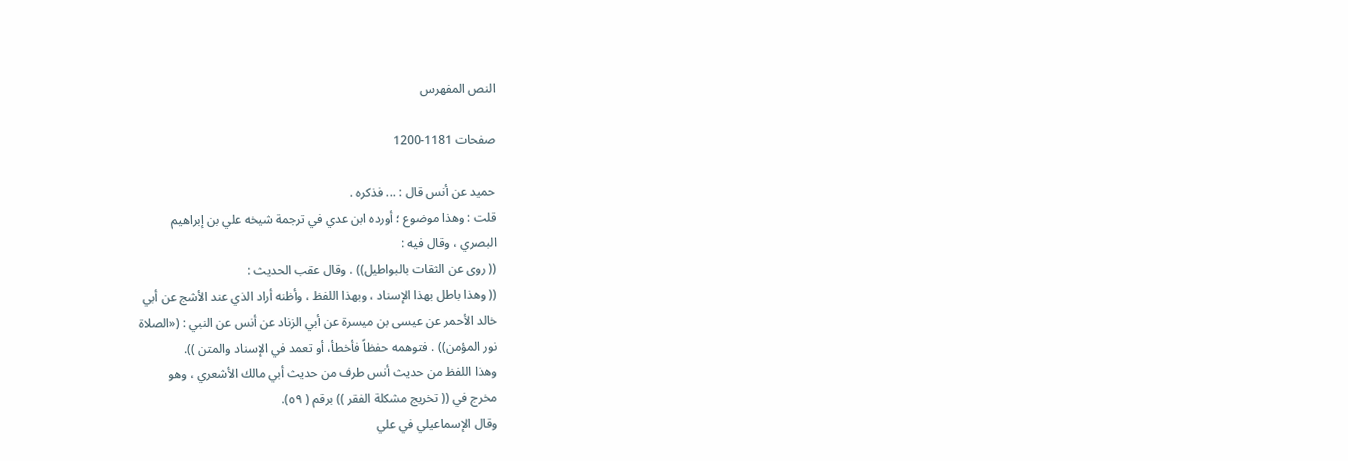النص المفهرس

صفحات 1181-1200

حميد عن أنس قال : ... فذكره .
قلت : وهذا موضوع ؛ أورده ابن عدي في ترجمة شيخه علي بن إبراهيم
البصري ، وقال فيه :
(( روى عن الثقات بالبواطيل)) . وقال عقب الحديث :
(( وهذا باطل بهذا الإسناد ، وبهذا اللفظ ، وأظنه أراد الذي عند الأشج عن أبي
خالد الأحمر عن عيسى بن ميسرة عن أبي الزناد عن أنس عن النبي : («الصلاة
نور المؤمن)) . فتوهمه حفظاً فأخطأ، أو تعمد في الإسناد والمتن )).
وهذا اللفظ من حديث أنس طرف من حديث أبي مالك الأشعري ، وهو
مخرج في (( تخريج مشكلة الفقر )) برقم ( ٥٩).
وقال الإسماعيلي في علي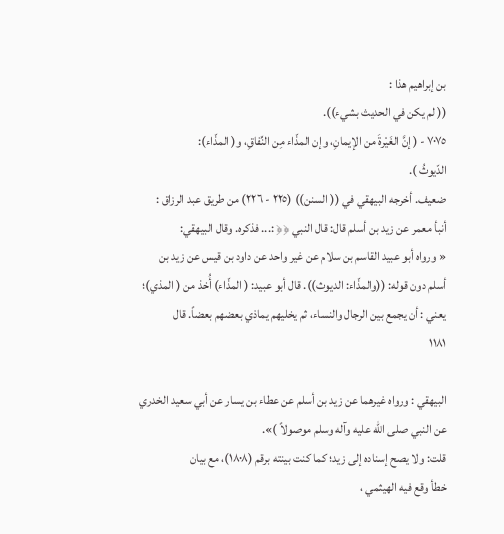بن إبراهيم هذا :
(( لم يكن في الحديث بشيء)).
٧٠٧٥ - ( إنَّ الغَيْرةَ من الإيمانِ، وإن المذّاء مِن النِّفاقِ، و( المذّاء):
الدّيوثُ ).
ضعيف. أخرجه البيهقي في (( السنن)) (٢٢٥ - ٢٢٦) من طريق عبد الرزاق :
أنبأ معمر عن زيد بن أسلم قال: قال النبي ﴿﴿ :... فذكره. وقال البيهقي:
« ورواه أبو عبيد القاسم بن سلام عن غیر واحد عن داود بن قیس عن زيد بن
أسلم دون قوله: ((والمذّاء: الديوث)). قال أبو عبيد: ( المذّاء) أُخذ من ( المذي)؛
يعني : أن يجمع بين الرجال والنساء، ثم يخليهم يماذي بعضهم بعضاً. قال
١١٨١

البيهقي : ورواه غيرهما عن زيد بن أسلم عن عطاء بن يسار عن أبي سعيد الخدري
عن النبي صلى الله عليه وآله وسلم موصولاً )».
قلت: ولا يصح إسناده إلى زيد؛ كما كنت بينته برقم (١٨٠٨)، مع بيان
خطأ وقع فيه الهيثمي ،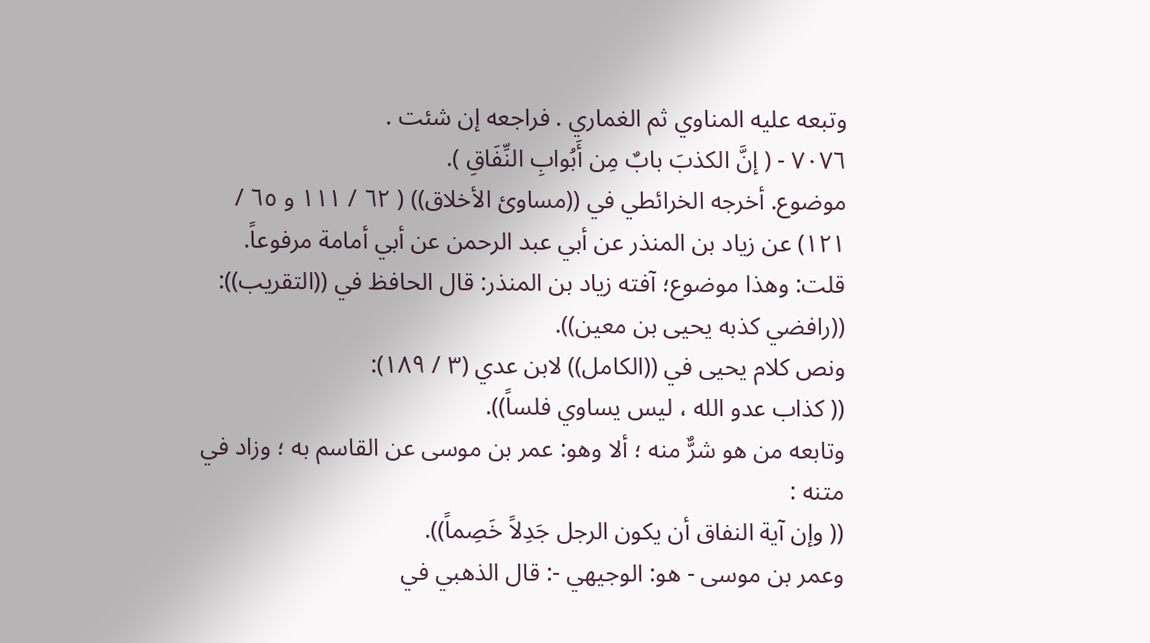وتبعه عليه المناوي ثم الغماري . فراجعه إن شئت .
٧٠٧٦ - ( إنَّ الكذبَ بابٌ مِن أَبُوابِ النِّفَاقِ ).
موضوع. أخرجه الخرائطي في ((مساوئ الأخلاق)) ( ٦٢ / ١١١ و ٦٥ /
١٢١) عن زياد بن المنذر عن أبي عبد الرحمن عن أبي أمامة مرفوعاً.
قلت: وهذا موضوع؛ آفته زياد بن المنذر: قال الحافظ في ((التقريب)):
((رافضي كذبه يحيى بن معين)).
ونص كلام يحيى في ((الكامل)) لابن عدي (٣ / ١٨٩):
(( كذاب عدو الله ، ليس يساوي فلساً)).
وتابعه من هو شرٌّ منه ؛ ألا وهو: عمر بن موسى عن القاسم به ؛ وزاد في
متنه :
(( وإن آية النفاق أن يكون الرجل جَدِلاً خَصِماً)).
وعمر بن موسى - هو: الوجيهي -: قال الذهبي في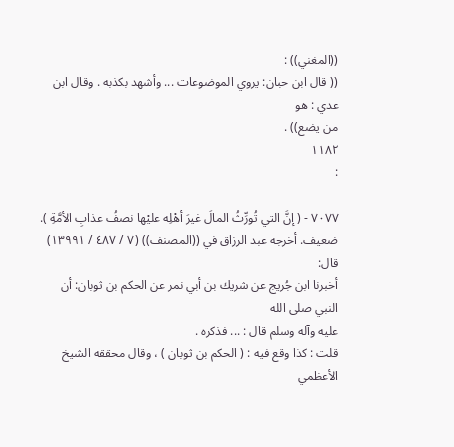((المغني)) :
(( قال ابن حبان: يروي الموضوعات ... وأشهد بكذبه . وقال ابن عدي : هو
من يضع)) .
١١٨٢
:

٧٠٧٧ - ( إنَّ التي تُورِّثُ المالَ غيرَ أهْلِه عليْها نصفُ عذابِ الأمَّةِ ).
ضعيف. أخرجه عبد الرزاق في ((المصنف)) (٧ / ٤٨٧ / ١٣٩٩١) قال:
أخبرنا ابن جُريج عن شريك بن أبي نمر عن الحكم بن ثوبان: أن النبي صلى الله
عليه وآله وسلم قال : ... فذكره .
قلت : كذا وقع فيه : ( الحكم بن ثوبان ) ، وقال محققه الشيخ الأعظمي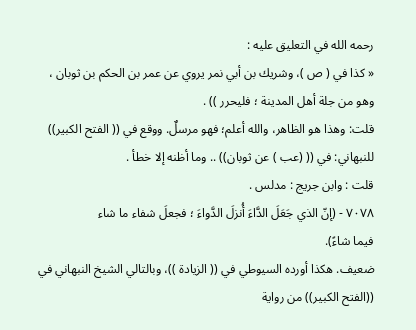رحمه الله في التعليق عليه :
« کذا في ( ص )، وشريك بن أبي نمر یروي عن عمر بن الحکم بن ثوبان ،
وهو من جلة أهل المدينة ؛ فليحرر )) .
قلت: وهذا هو الظاهر، والله أعلم؛ فهو مرسلٌ. ووقع في (( الفتح الكبير))
للنبهاني: في (( (عب ) عن ثوبان)) .. وما أظنه إلا خطأ .
قلت : وابن جريج : مدلس .
٧٠٧٨ - (إنّ الذي جَعَلَ الدَّاءَ أُنزلَ الدَّواءَ ؛ فجعلَ شفاء ما شاء
فيما شاءً).
ضعيف. هكذا أورده السيوطي في (( الزيادة ))، وبالتالي الشيخ النبهاني في
((الفتح الكبير)) من رواية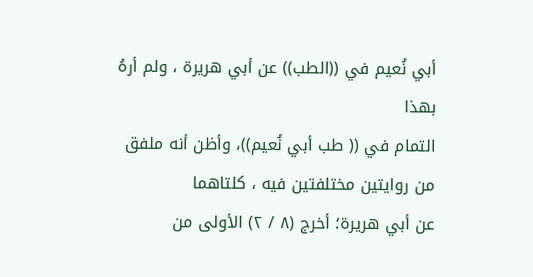أبي نُعيم في ((الطب)) عن أبي هريرة ، ولم أرهُ بهذا
التمام في (( طب أبي نُعيم))، وأظن أنه ملفق من روايتين مختلفتين فيه ، كلتاهما
عن أبي هريرة؛ أخرج (٨ / ٢) الأولى من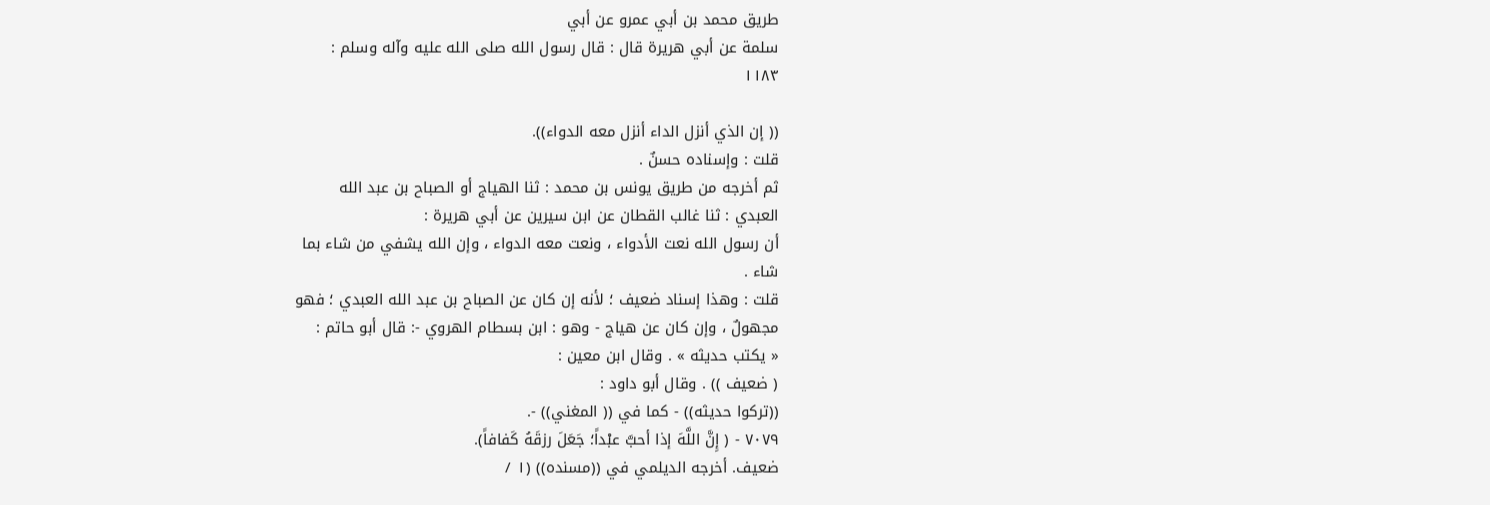طريق محمد بن أبي عمرو عن أبي
سلمة عن أبي هريرة قال : قال رسول الله صلى الله عليه وآله وسلم :
١١٨٣

(( إن الذي أنزل الداء أنزل معه الدواء)).
قلت : وإسناده حسنٌ .
ثم أخرجه من طريق يونس بن محمد : ثنا الهياج أو الصباح بن عبد الله
العبدي : ثنا غالب القطان عن ابن سيرين عن أبي هريرة :
أن رسول الله نعت الأدواء ، ونعت معه الدواء ، وإن الله يشفي من شاء بما
شاء .
قلت : وهذا إسناد ضعيف ؛ لأنه إن كان عن الصباح بن عبد الله العبدي ؛ فهو
مجهولٌ ، وإن كان عن هياج - وهو : ابن بسطام الهروي -: قال أبو حاتم :
« یکتب حدیثه » . وقال ابن معين :
( ضعيف )) . وقال أبو داود :
((تركوا حديثه)) - كما في (( المغني)) -.
٧٠٧٩ - ( إِنَّ اللَّهَ إذا أحبَّ عبْداً؛ جَعَلَ رزقَهُ كَفافاً).
ضعيف. أخرجه الديلمي في ((مسنده)) (١ /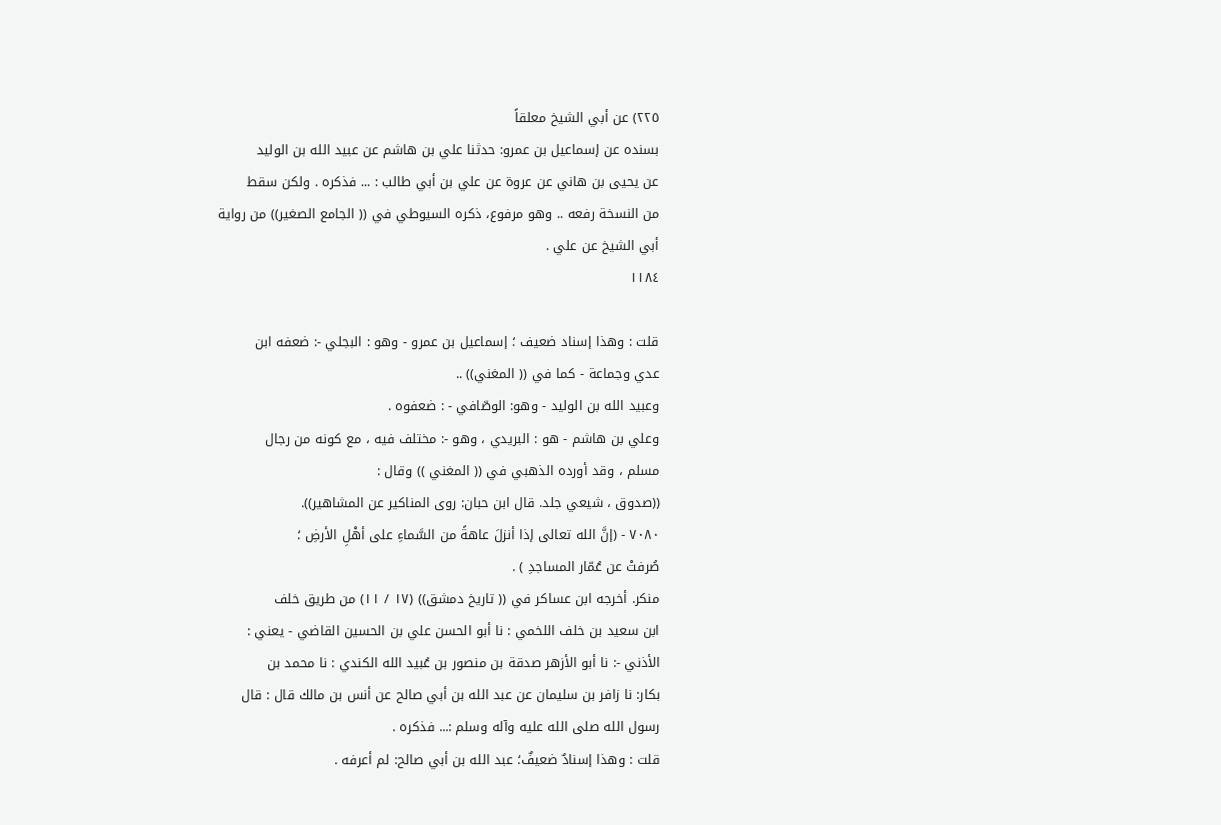٢٢٥) عن أبي الشيخ معلقاً
بسنده عن إسماعيل بن عمرو: حدثنا علي بن هاشم عن عبيد الله بن الوليد
عن يحيى بن هاني عن عروة عن علي بن أبي طالب : ... فذكره . ولكن سقط
من النسخة رفعه .. وهو مرفوع، ذكره السيوطي في (( الجامع الصغير)) من رواية
أبي الشيخ عن علي .
١١٨٤

قلت : وهذا إسناد ضعيف ؛ إسماعيل بن عمرو - وهو : البجلي -: ضعفه ابن
عدي وجماعة - كما في (( المغني)) ..
وعبيد الله بن الوليد - وهو: الوصّافي - : ضعفوه .
وعلي بن هاشم - هو : البريدي ، وهو -: مختلف فيه ، مع کونه من رجال
مسلم ، وقد أورده الذهبي في (( المغني )) وقال :
((صدوق ، شيعي جلد. قال ابن حبان: روى المناكير عن المشاهير)).
٧٠٨٠ - (إنَّ الله تعالى إذا أنزلَ عاهةً من السَّماءِ على أهْلِ الأرضِ ؛
صُرفتْ عن عُمّار المساجدِ ) .
منكر. أخرجه ابن عساكر في (( تاريخ دمشق)) (١٧ / ١١) من طريق خلف
ابن سعيد بن خلف اللخمي : نا أبو الحسن علي بن الحسين القاضي - يعني :
الأذني -: نا أبو الأزهر صدقة بن منصور بن عُبيد الله الكندي : نا محمد بن
بكار: نا زافر بن سليمان عن عبد الله بن أبي صالح عن أنس بن مالك قال : قال
رسول الله صلى الله عليه وآله وسلم :... فذكره .
قلت : وهذا إسنادٌ ضعيفٌ؛ عبد الله بن أبي صالح: لم أعرفه .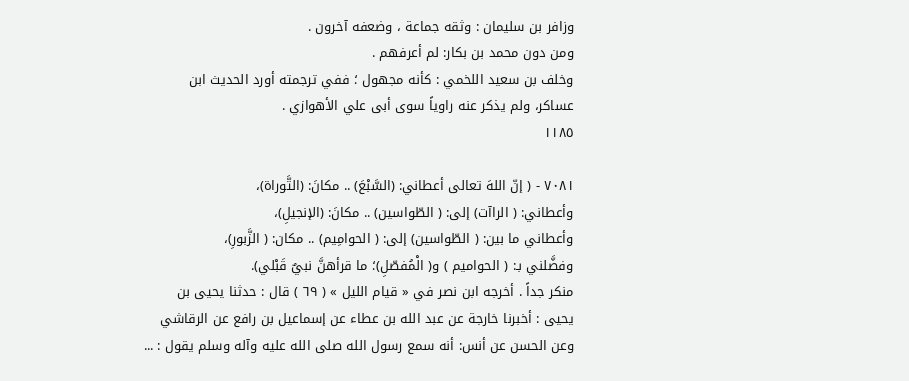وزافر بن سليمان : وثقه جماعة ، وضعفه آخرون .
ومن دون محمد بن بكار: لم أعرفهم .
وخلف بن سعيد اللخمي : كأنه مجهول ؛ ففي ترجمته أورد الحديث ابن
عساكر، ولم يذكر عنه راوياً سوى أبى علي الأهوازي .
١١٨٥

٧٠٨١ - ( إنّ اللهَ تعالى أعطاني: (السَّبْعَ) .. مكانَ: (التَّوراة)،
وأعطاني: ( الراآت) إلى: ( الطّواسين) .. مكانَ: (الإنجيلِ)،
وأعطاني ما بين: ( الطّواسين) إلى: ( الحوامِيم) .. مكان: ( الزَّبورِ)،
وفضَّلني بـ: ( الحواميم ) و( الْمُفصّلِ)؛ ما قرأهنَّ نبيٌ قَبْلي).
منکر جداً . أخرجه ابن نصر في « قيام الليل » ( ٦٩ ) قال : حدثنا يحيى بن
يحيى : أخبرنا خارجة عن عبد الله بن عطاء عن إسماعيل بن رافع عن الرقاشي
وعن الحسن عن أنس: أنه سمع رسول الله صلى الله عليه وآله وسلم يقول : ...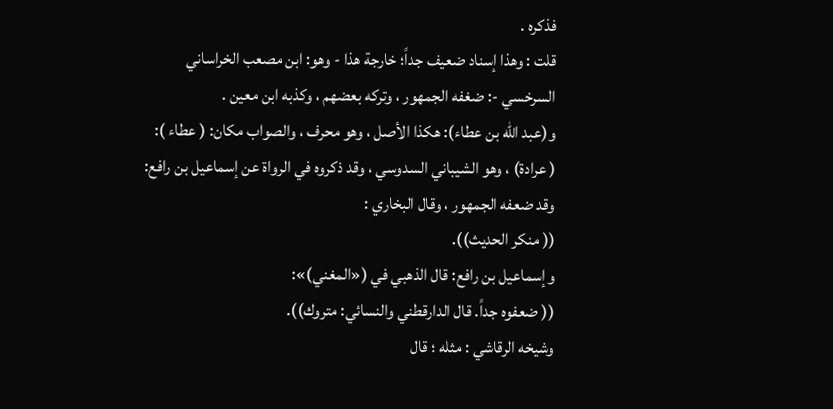فذكره .
قلت : وهذا إسناد ضعيف جداً؛ خارجة هذا - وهو: ابن مصعب الخراساني
السرخسي -: ضغفه الجمهور ، وتركه بعضهم ، وكذبه ابن معين .
و(عبد الله بن عطاء): هكذا الأصل ، وهو محرف ، والصواب مكان: ( عطاء ):
( عرادة) ، وهو الشيباني السدوسي ، وقد ذكروه في الرواة عن إسماعيل بن رافع:
وقد ضعفه الجمهور ، وقال البخاري :
(( منكر الحديث)).
وإسماعيل بن رافع: قال الذهبي في («المغني)»:
(( ضعفوه جداً. قال الدارقطني والنسائي: متروك)).
وشيخه الرقاشي : مثله ؛ قال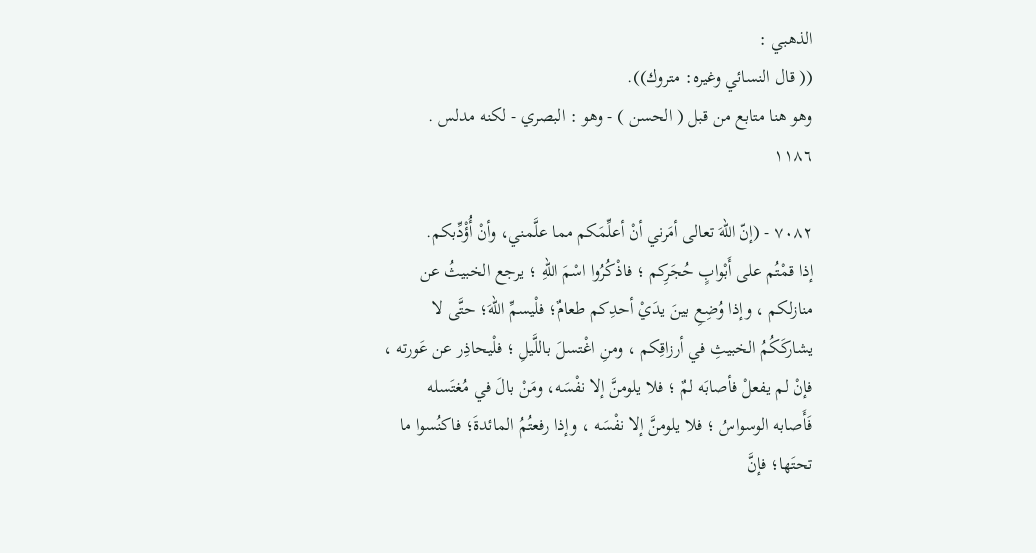الذهبي :
(( قال النسائي وغيره: متروك)).
وهو هنا متابع من قبل ( الحسن ) - وهو : البصري - لكنه مدلس .
١١٨٦

٧٠٨٢ - (إنّ اللهَ تعالى أمَرني أنْ أعلِّمَكم مما علَّمني، وأنْ أُؤْدِّبكم.
إذا قمْتُم على أَبْوابٍ حُجَرِكم ؛ فاذْكُرُوا اسْمَ اللهِ ؛ يرجع الخبيثُ عن
منازلكم ، وإذا وُضِعِ بينَ يدَيْ أحدِكم طعامٌ؛ فلْيسمِّ اللهَ؛ حتَّى لا
يشاركَكُمُ الخبيثِ في أرزاقِكم ، ومنِ اغْتسلَ باللَّيلِ ؛ فلْيحاذِر عن عَورته ،
فإنْ لم يفعلْ فأصابَه لمٌ ؛ فلا يلومنَّ إلا نفْسَه، ومَنْ بالَ في مُغتَسله
فَأَصابه الوسواسُ ؛ فلا يلومنَّ إلا نفْسَه ، وإذا رفعتُمُ المائدةَ؛ فاكنُسوا ما
تحتَها؛ فإنَّ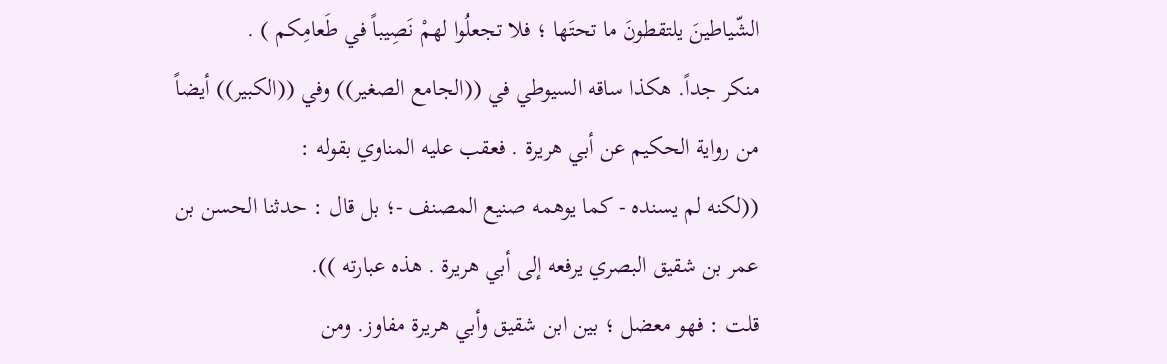الشّياطينَ يلتقطونَ ما تحتَها ؛ فلا تجعلُوا لهمْ نَصِيباً في طَعامِكم ) .
منكر جداً. هكذا ساقه السيوطي في ((الجامع الصغير)) وفي ((الكبير)) أيضاً
من رواية الحكيم عن أبي هريرة . فعقب عليه المناوي بقوله :
((لكنه لم يسنده - كما يوهمه صنيع المصنف -؛ بل قال : حدثنا الحسن بن
عمر بن شقيق البصري يرفعه إلى أبي هريرة . هذه عبارته )).
قلت : فهو معضل ؛ بين ابن شقيق وأبي هريرة مفاوز. ومن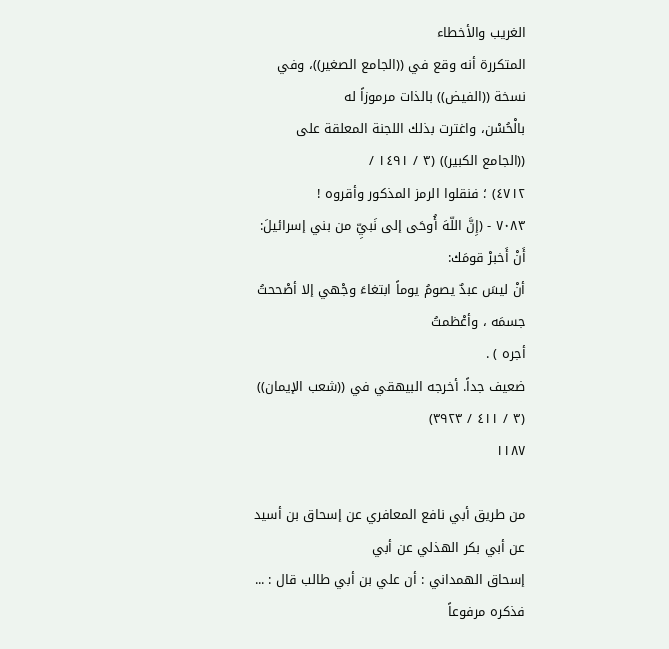الغريب والأخطاء
المتكررة أنه وقع في ((الجامع الصغير))، وفي نسخة ((الفيض)) بالذات مرموزاً له
بالْحُسْن، واغترت بذلك اللجنة المعلقة على ((الجامع الكبير)) (٣ / ١٤٩١ /
٤٧١٢) ؛ فنقلوا الرمز المذكور وأقروه !
٧٠٨٣ - (إِنَّ اللّهَ أُوحَى إلى نَبيِّ من بني إسرائيلَ: أَنْ أَخبرْ قومَك:
أنْ ليسَ عبدٌ يصومُ يوماً ابتغاءَ وجْهي إلا أصْححتُ جسمَه ، وأعْظمتُ
أجره ) .
ضعيف جداً. أخرجه البيهقي في ((شعب الإيمان)) (٣ / ٤١١ / ٣٩٢٣)
١١٨٧

من طريق أبي نافع المعافري عن إسحاق بن أسيد عن أبي بكر الهذلي عن أبي
إسحاق الهمداني : أن علي بن أبي طالب قال : ... فذكره مرفوعاً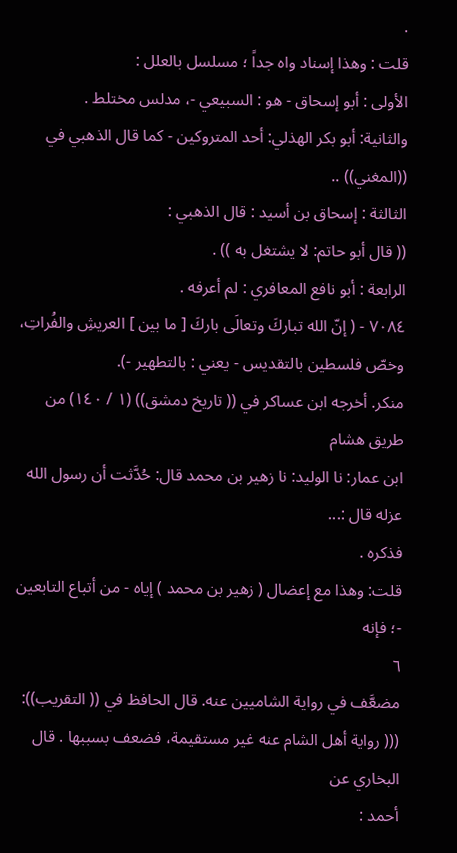.
قلت : وهذا إسناد واه جداً ؛ مسلسل بالعلل :
الأولى : أبو إسحاق - هو : السبيعي -، مدلس مختلط .
والثانية: أبو بكر الهذلي: أحد المتروكين - كما قال الذهبي في ((المغني)) ..
الثالثة : إسحاق بن أسيد : قال الذهبي :
(( قال أبو حاتم: لا يشتغل به )) .
الرابعة : أبو نافع المعافري : لم أعرفه .
٧٠٨٤ - ( إنّ الله تباركَ وتعالَى باركَ [ ما بين ] العريشِ والفُراتِ،
وخصّ فلسطين بالتقديس - يعني : بالتطهير -).
منكر. أخرجه ابن عساكر في (( تاريخ دمشق)) (١ / ١٤٠) من طريق هشام
ابن عمار: نا الوليد: نا زهير بن محمد قال: حُدَّثت أن رسول الله عزله قال :...
فذكره .
قلت: وهذا مع إعضال ( زهير بن محمد ) إياه - من أتباع التابعين -؛ فإنه
٦
مضعَّف في رواية الشاميين عنه. قال الحافظ في (( التقريب)):
((( رواية أهل الشام عنه غير مستقيمة، فضعف بسببها . قال البخاري عن
أحمد :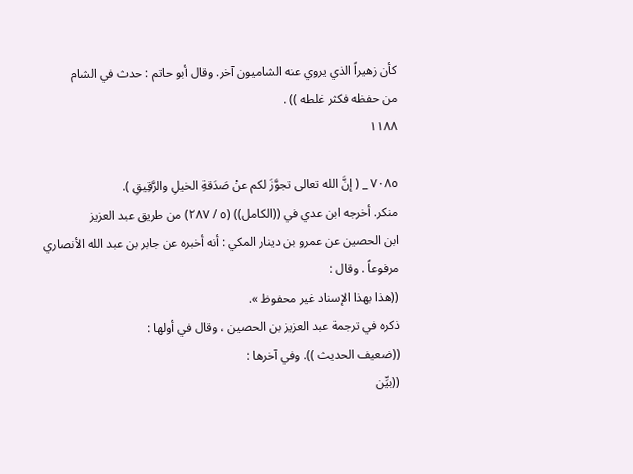كأن زهيراً الذي يروي عنه الشاميون آخر. وقال أبو حاتم : حدث في الشام
من حفظه فكثر غلطه )) .
١١٨٨

٧٠٨٥ _ ( إنَّ الله تعالى تجوَّزَ لكم عنْ صَدَقةِ الخيلِ والرَّقِيقِ ).
منكر. أخرجه ابن عدي في ((الكامل)) (٥ / ٢٨٧) من طريق عبد العزيز
ابن الحصين عن عمرو بن دينار المكي : أنه أخبره عن جابر بن عبد الله الأنصاري
مرفوعاً . وقال :
((هذا بهذا الإسناد غير محفوظ ».
ذكره في ترجمة عبد العزيز بن الحصين ، وقال في أولها :
((ضعيف الحديث )). وفي آخرها :
((بيِّن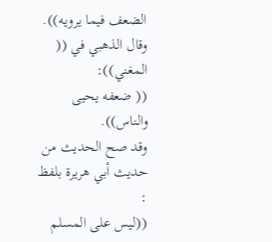الضعف فيما يرويه)). وقال الذهبي في (( المغني)):
(( ضعفه يحيى والناس)).
وقد صح الحديث من حديث أبي هريرة بلفظ :
((ليس على المسلم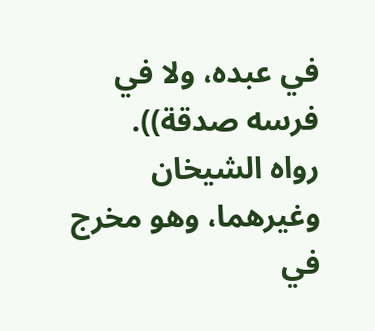في عبده، ولا في فرسه صدقة)).
رواه الشيخان وغيرهما، وهو مخرج في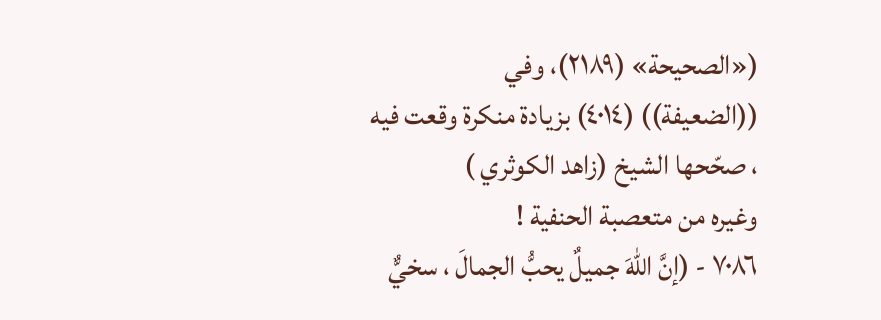(«الصحيحة» (٢١٨٩)، وفي
((الضعيفة)) (٤٠١٤) بزيادة منكرة وقعت فيه ، صحّحها الشيخ (زاهد الكوثري )
وغيره من متعصبة الحنفية !
٧٠٨٦ - (إنَّ اللهَ جميلٌ يحبُّ الجمالَ ، سخيٌّ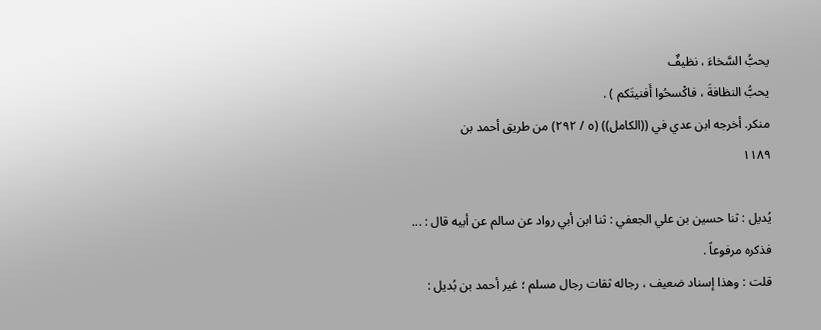يحبُّ السَّخاءَ ، نظيفٌ
يحبُّ النظافةَ ، فاكْسحُوا أَفنيتَكم ) .
منكر. أخرجه ابن عدي في ((الكامل)) (٥ / ٢٩٢) من طريق أحمد بن
١١٨٩

يُديل : ثنا حسين بن علي الجعفي : ثنا ابن أبي رواد عن سالم عن أبيه قال : ...
فذكره مرفوعاً .
قلت : وهذا إسناد ضعيف ، رجاله ثقات رجال مسلم ؛ غير أحمد بن بُديل :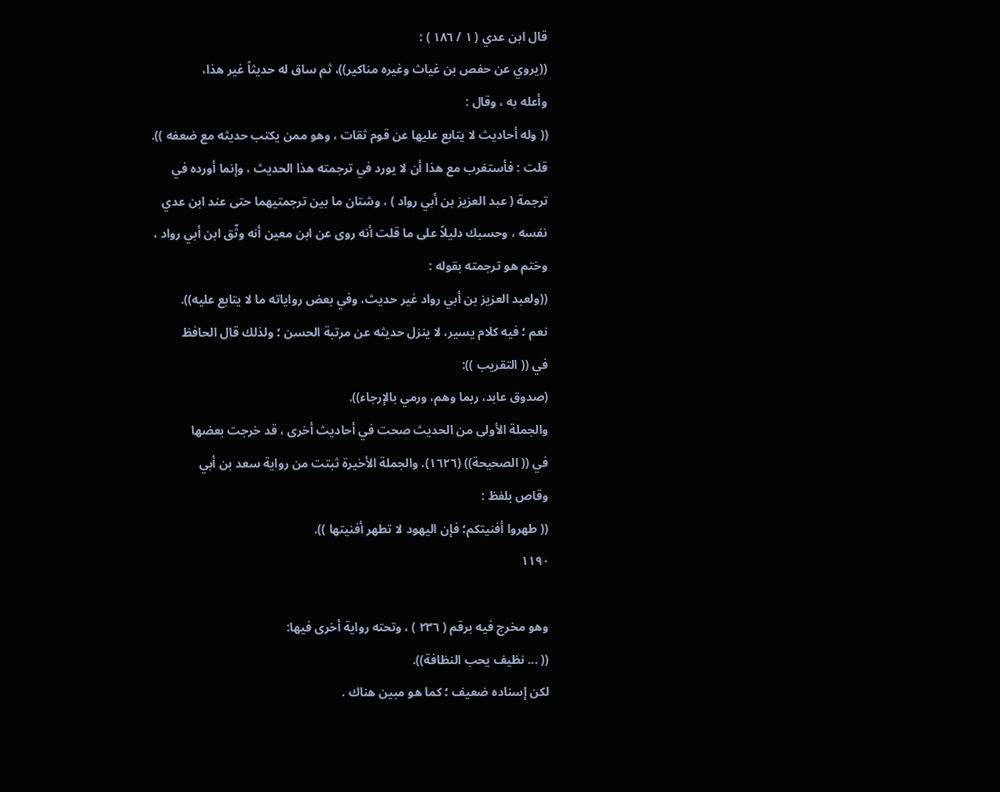قال ابن عدي ( ١ / ١٨٦ ) :
((يروي عن حفص بن غياث وغيره مناكير))، ثم ساق له حديثاً غير هذا،
وأعله به ، وقال :
(( وله أحاديث لا يتابع عليها عن قوم ثقات ، وهو ممن يكتب حديثه مع ضعفه )).
قلت : فأستغرب مع هذا أن لا يورد في ترجمته هذا الحديث ، وإنما أورده في
ترجمة ( عبد العزيز بن أبي رواد ) ، وشتان ما بين ترجمتيهما حتى عند ابن عدي
نفسه ، وحسبك دليلاً على ما قلت أنه روى عن ابن معين أنه وثّق ابن أبي رواد ،
وختم هو ترجمته بقوله :
((ولعبد العزيز بن أبي رواد غير حديث، وفي بعض رواياته ما لا يتابع عليه)).
نعم ؛ فيه كلام يسير، لا ينزل حديثه عن مرتبة الحسن ؛ ولذلك قال الحافظ
في (( التقريب )):
(صدوق عابد، ربما وهم، ورمي بالإرجاء)).
والجملة الأولى من الحديث صحت في أحاديث أخرى ، قد خرجت بعضها
في (( الصحيحة)) (١٦٢٦). والجملة الأخيرة ثبتت من رواية سعد بن أبي
وقاص بلفظ :
(( طهروا أفنيتكم؛ فإن اليهود لا تطهر أفنيتها )).
١١٩٠

وهو مخرج فيه برقم ( ٢٣٦ ) ، وتحته رواية أخری فیها:
(( ... نظيف يحب النظافة)).
لكن إسناده ضعيف ؛ كما هو مبين هناك .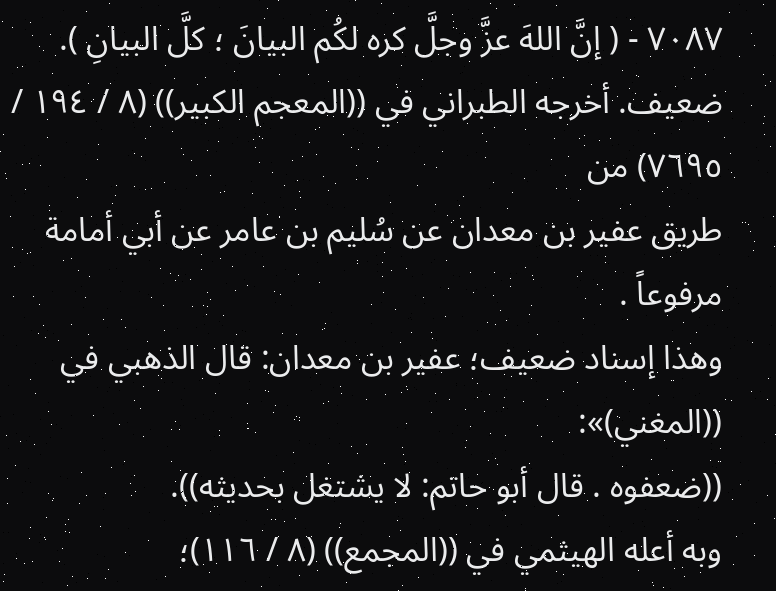٧٠٨٧ - ( إنَّ اللهَ عزَّ وجلَّ كره لكُم البيانَ ؛ كلَّ البيانِ ).
ضعيف. أخرجه الطبراني في ((المعجم الكبير)) (٨ / ١٩٤ / ٧٦٩٥) من
طريق عفير بن معدان عن سُليم بن عامر عن أبي أمامة مرفوعاً .
وهذا إسناد ضعيف؛ عفير بن معدان: قال الذهبي في ((المغني)»:
((ضعفوه . قال أبو حاتم: لا يشتغل بحديثه)).
وبه أعله الهيثمي في ((المجمع)) (٨ / ١١٦)؛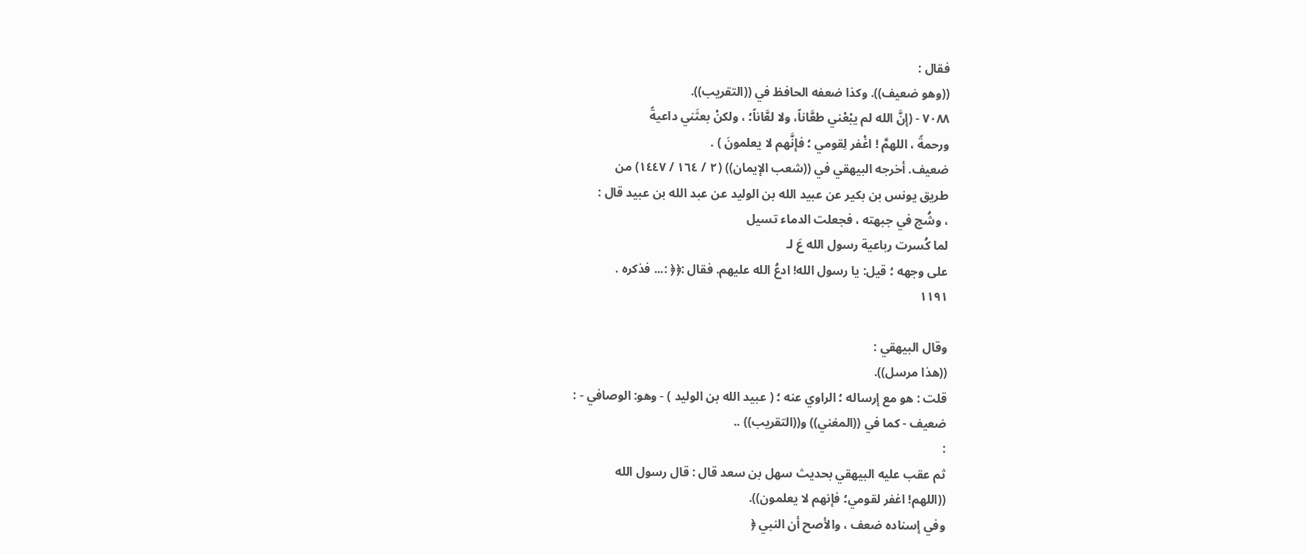فقال :
((وهو ضعيف)). وكذا ضعفه الحافظ في ((التقريب)).
٧٠٨٨ - (إنَّ الله لم يبْعْني طعَّاناً، ولا لعَّاناً؛ ، ولكنْ بعثَني داعيةً
ورحمةً ، اللهمَّ ! اغْفر لِقومي ؛ فإنَّهم لا يعلمونَ ) .
ضعيف. أخرجه البيهقي في ((شعب الإيمان)) (٢ / ١٦٤ / ١٤٤٧) من
طريق يونس بن بكير عن عبيد الله بن الوليد عن عبد الله بن عبيد قال :
، وشُج في جبهته ، فجعلت الدماء تسيل
لما كُسرت رباعية رسول الله عَ لـ
على وجهه ؛ قيل: يا رسول الله! ادعُ الله عليهم. فقال :﴿﴿ :... فذكره .
١١٩١

وقال البيهقي :
((هذا مرسل)).
قلت : هو مع إرساله ؛ الراوي عنه ؛ ( عبيد الله بن الوليد ) - وهو: الوصافي - :
ضعيف - كما في ((المغني)) و((التقريب)) ..
:
ثم عقب عليه البيهقي بحديث سهل بن سعد قال : قال رسول الله
((اللهم! اغفر لقومي؛ فإنهم لا يعلمون)).
وفي إسناده ضعف ، والأصح أن النبي ﴿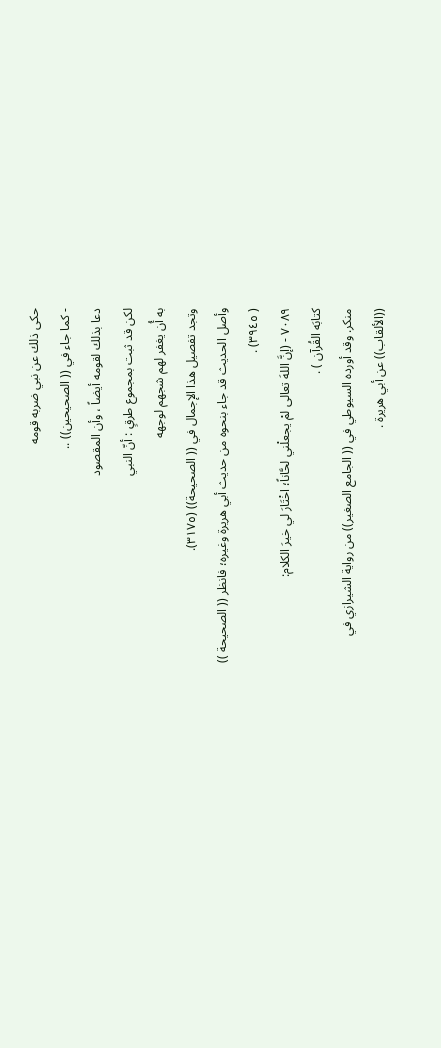حكى ذلك عن نبي ضربه قومه
- كما جاء في (( الصحيحين)) ..
دعا بذلك لقومه أيضاً ، وأن المقصود
لكن قد ثبت بمجموع طرقٍ : أنّ النبي
به أُن یغفر لهم شجھم لوجهه
وتجد تفصيل هذا الإجمال في (( الصحيحة)) (٣١٧٥).
وأصل الحديث قد جاء بنحوه من حديث أبي هريرة وغيره؛ فانظر (( الصحيحة ))
( ٣٩٤٥) .
٧٠٨٩ - (إنَّ اللهَ تعالى لمْ يجعلْني لحَّاناً؛ اخْتَارَ لي خيرَ الكلام:
كتابَه القُرآن ) .
منكر. وقد أورده السيوطي في (( الجامع الصغير)) من رواية الشيرازي في
((الألقاب)) عن أبي هريرة .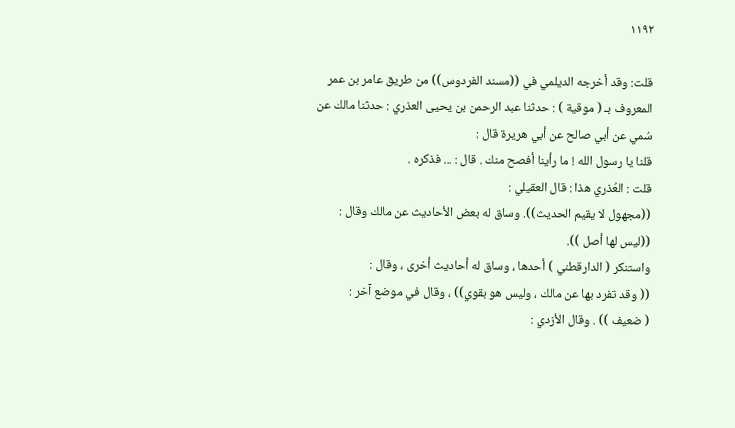١١٩٢

قلت: وقد أخرجه الديلمي في ((مسند الفردوس)) من طريق عامر بن عمر
المعروف بـ ( موقية ) : حدثنا عبد الرحمن بن يحيى العذري : حدثنا مالك عن
سُمي عن أبي صالح عن أبي هريرة قال :
قلنا يا رسول الله ! ما رأينا أفصح منك . قال : ... فذكره .
قلت : العُذري هذا : قال العقيلي :
((مجهول لا يقيم الحديث)). وساق له بعض الأحاديث عن مالك وقال :
((ليس لها أصل )).
واستنكر ( الدارقطني ) أحدها ، وساق له أحاديث أخرى ، وقال :
(( وقد تفرد بها عن مالك ، وليس هو بقوي)) ، وقال في موضع آخر :
( ضعيف )) . وقال الأزدي :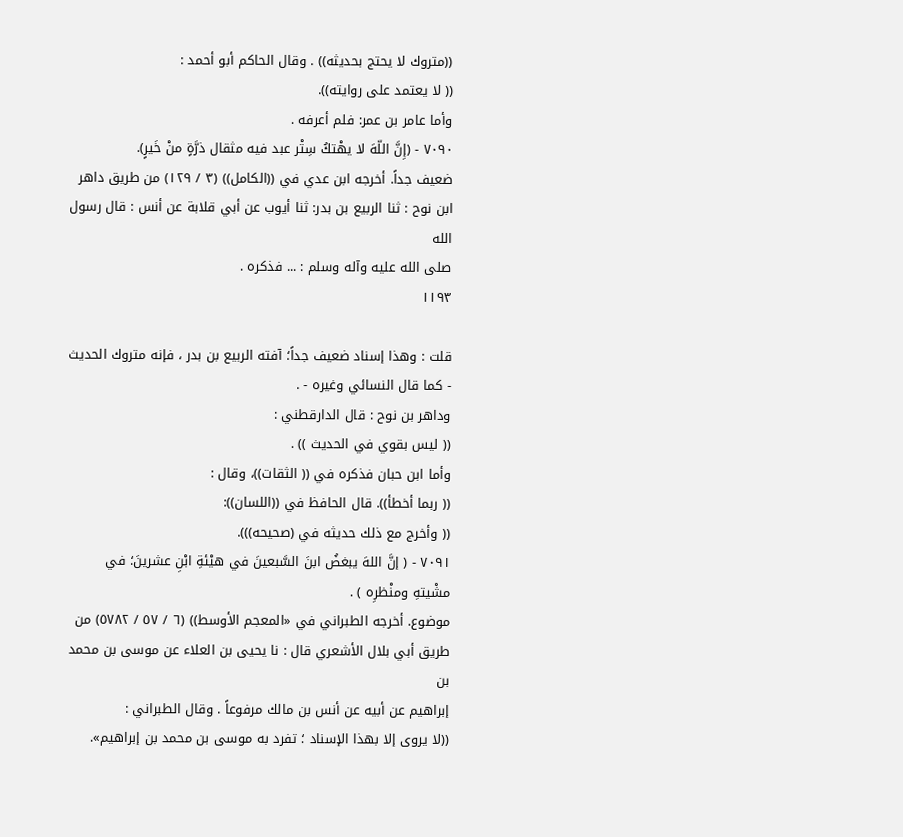((متروك لا يحتج بحديثه)) . وقال الحاكم أبو أحمد :
(( لا يعتمد على روايته)).
وأما عامر بن عمر: فلم أعرفه .
٧٠٩٠ - (إِنَّ اللّهَ لا يهْتكُ سِتْر عبد فيه مثقال ذرَّةٍ منْ خَيرٍ).
ضعيف جداً. أخرجه ابن عدي في ((الكامل)) (٣ / ١٢٩) من طريق داهر
ابن نوح : ثنا الربيع بن بدر: ثنا أيوب عن أبي قلابة عن أنس : قال رسول الله
صلى الله عليه وآله وسلم : ... فذكره .
١١٩٣

قلت : وهذا إسناد ضعيف جداً؛ آفته الربيع بن بدر ، فإنه متروك الحديث
- كما قال النسائي وغيره - .
وداهر بن نوح : قال الدارقطني :
(( ليس بقوي في الحديث )) .
وأما ابن حبان فذكره في (( الثقات))، وقال :
(( ربما أخطأ)). قال الحافظ في ((اللسان)):
(( وأخرج مع ذلك حديثه في (صحيحه))).
٧٠٩١ - ( إنَّ اللهَ يبغضُ ابنَ السَّبعينَ في هيْئةِ ابْنِ عشرينَ؛ في
مشْيتهِ ومنْظرِه ) .
موضوع. أخرجه الطبراني في «المعجم الأوسط)) (٦ / ٥٧ / ٥٧٨٢) من
طريق أبي بلال الأشعري قال : نا يحيى بن العلاء عن موسى بن محمد بن
إبراهيم عن أبيه عن أنس بن مالك مرفوعاً . وقال الطبراني :
((لا يروى إلا بهذا الإسناد ؛ تفرد به موسى بن محمد بن إبراهيم».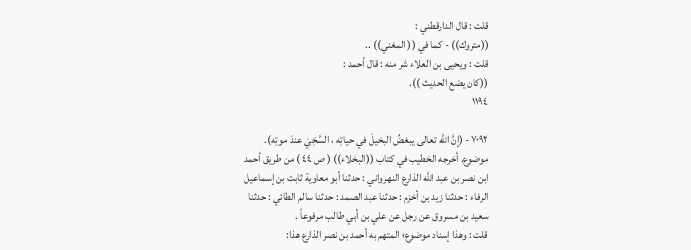قلت : قال الدارقطني :
((متروك)) - كما في (( المغني)) ..
قلت : ويحيى بن العلاء شر منه : قال أحمد :
((كان يضع الحديث )).
١١٩٤

٧٠٩٢ - (إنَّ الله تعالى يبغضُ البخيلَ في حياتِه ، السَّخِيَ عندَ موتِه).
موضوع. أخرجه الخطيب في كتاب ((البخلاء)) ( ص ٤٤ ) من طريق أحمد
ابن نصر بن عبد الله الذارع النهرواني : حدثنا أبو معاوية ثابت بن إسماعيل
الرفاء : حدثنا زيد بن أخزم : حدثنا عبد الصمد : حدثنا سالم الطائي : حدثنا
سعيد بن مسروق عن رجل عن علي بن أبي طالب مرفوعاً .
قلت : وهذا إسناد موضوع؛ المتهم به أحمد بن نصر الذارع هذا: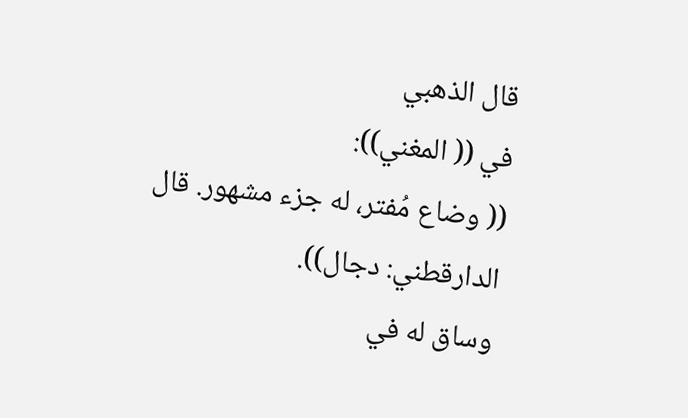قال الذهبي
في (( المغني)):
(( وضاع مُفتر، له جزء مشهور. قال الدارقطني: دجال)).
وساق له في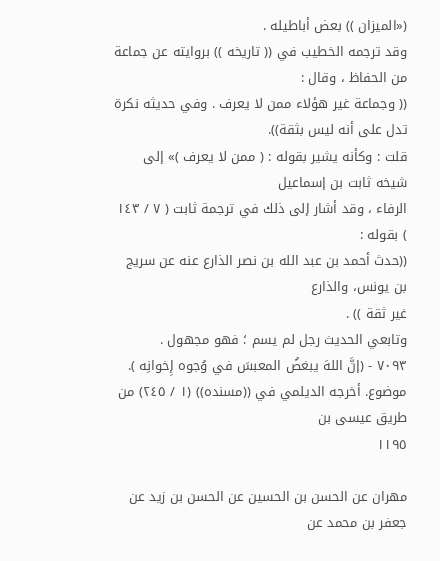(«الميزان )) بعض أباطيله .
وقد ترجمه الخطيب في (( تاريخه )) بروايته عن جماعة من الحفاظ ، وقال :
(( وجماعة غير هؤلاء ممن لا يعرف . وفي حديثه نكرة تدل على أنه ليس بثقة)).
قلت : وكأنه یشیر بقوله : ( ممن لا یعرف )» إلی شیخه ثابت بن إسماعيل
الرفاء ، وقد أشار إلى ذلك في ترجمة ثابت ( ٧ / ١٤٣ ) بقوله :
((حدث أحمد بن عبد الله بن نصر الذارع عنه عن سريج بن يونس، والذارع
غير ثقة )) .
وتابعي الحديث رجل لم يسم ؛ فهو مجهول .
٧٠٩٣ - (إنَّ اللهَ يبغضُ المعبسَ في وُجوه إِخوانِه ).
موضوع. أخرجه الديلمي في ((مسنده)) (١ / ٢٤٥) من طريق عيسى بن
١١٩٥

مهران عن الحسن بن الحسين عن الحسن بن زيد عن جعفر بن محمد عن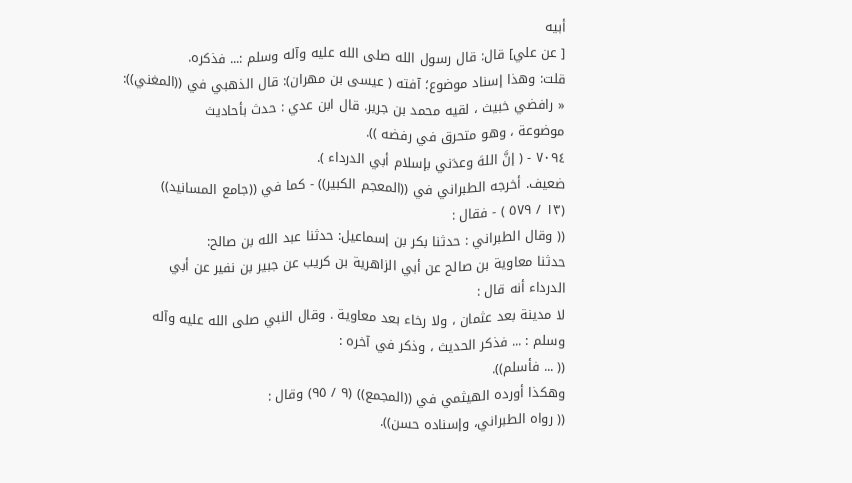أبيه
[ عن علي] قال: قال رسول الله صلى الله عليه وآله وسلم :... فذكره.
قلت: وهذا إسناد موضوع؛ آفته ( عيسى بن مهران): قال الذهبي في ((المغني)):
« رافضي خبیث ، لقيه محمد بن جرير. قال ابن عدي : حدث بأحاديث
موضوعة ، وهو متحرق في رفضه )).
٧٠٩٤ - ( إنَّ اللهَ وعدَني بإسلام أبي الدرداء ).
ضعيف. أخرجه الطبراني في ((المعجم الكبير)) - كما في ((جامع المسانيد))
(١٣ / ٥٧٩ ) - فقال :
(( وقال الطبراني : حدثنا بكر بن إسماعيل: حدثنا عبد الله بن صالح:
حدثنا معاوية بن صالح عن أبي الزاهرية بن كريب عن جبير بن نفير عن أبي
الدرداء أنه قال :
لا مدينة بعد عثمان ، ولا رخاء بعد معاوية . وقال النبي صلى الله عليه وآله
وسلم : ... فذكر الحديث ، وذكر في آخره :
(( ... فأسلم)).
وهكذا أورده الهيثمي في ((المجمع)) (٩ / ٩٥) وقال :
(( رواه الطبراني، وإسناده حسن)).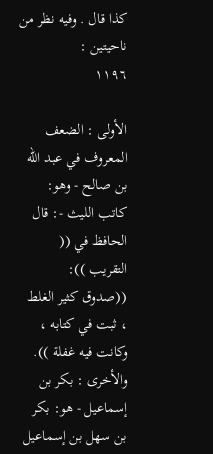كذا قال . وفيه نظر من ناحيتين :
١١٩٦

الأولى : الضعف المعروف في عبد الله بن صالح - وهو: كاتب الليث -: قال
الحافظ في (( التقريب )):
((صدوق كثير الغلط ، ثبت في كتابه ، وكانت فيه غفلة )).
والأخرى : بكر بن إسماعيل - هو: بكر بن سهل بن إسماعيل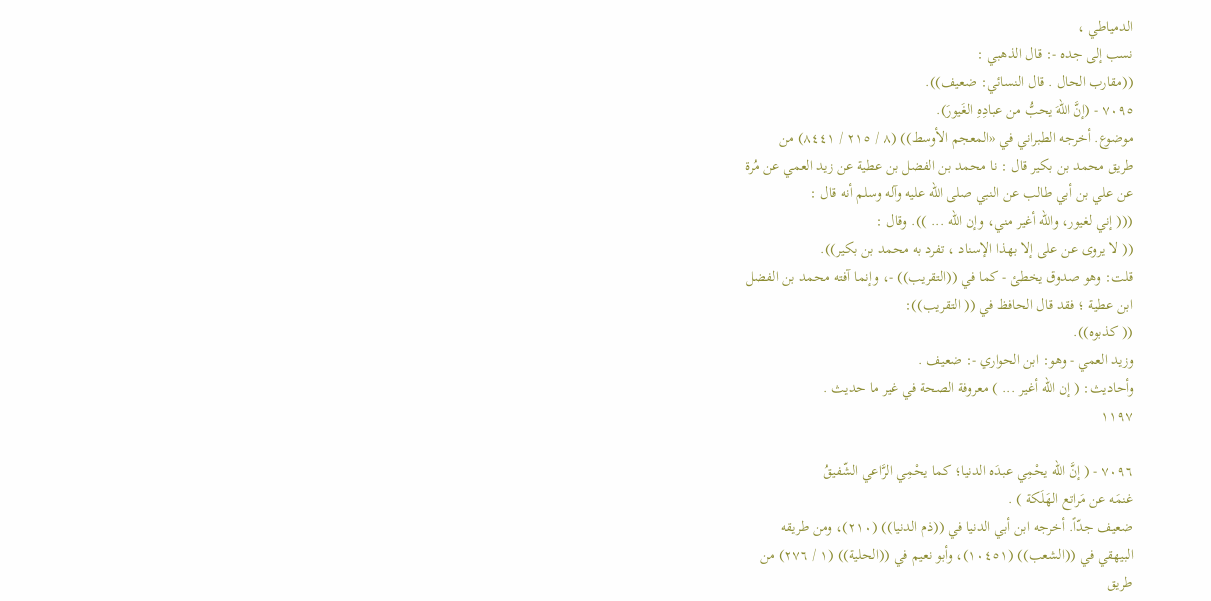الدمياطي ،
نسب إلى جده -: قال الذهبي :
((مقارب الحال . قال النسائي: ضعيف)).
٧٠٩٥ - (إنَّ اللهَ يحبُّ من عبادِهِ الغَيورَ).
موضوع. أخرجه الطبراني في «المعجم الأوسط)) (٨ / ٢١٥ / ٨٤٤١) من
طريق محمد بن بكير قال : نا محمد بن الفضل بن عطية عن زيد العمي عن مُرة
عن علي بن أبي طالب عن النبي صلى الله عليه وآله وسلم أنه قال :
((( إني لغيور، والله أغير مني، وإن الله ... )). وقال :
(( لا يروى عن على إلا بهذا الإسناد ، تفرد به محمد بن بكير)).
قلت: وهو صدوق يخطئ - كما في ((التقريب)) -، وإنما آفته محمد بن الفضل
ابن عطية ؛ فقد قال الحافظ في (( التقريب)):
(( كذبوه)).
وزيد العمي - وهو: ابن الحواري -: ضعيف .
وأحاديث: ( إن الله أغير ... ) معروفة الصحة في غير ما حديث .
١١٩٧

٧٠٩٦ - ( إنَّ الله يحْمِي عبدَه الدنيا؛ كما يحْمِي الرَّاعي الشّفيقُ
غنمَه عن مَراتع الهَلَكة ) .
ضعيف جدّاً. أخرجه ابن أبي الدنيا في ((ذم الدنيا)) (٢١٠)، ومن طريقه
البيهقي في ((الشعب)) (١٠٤٥١)، وأبو نعيم في ((الحلية)) (١ / ٢٧٦) من
طريق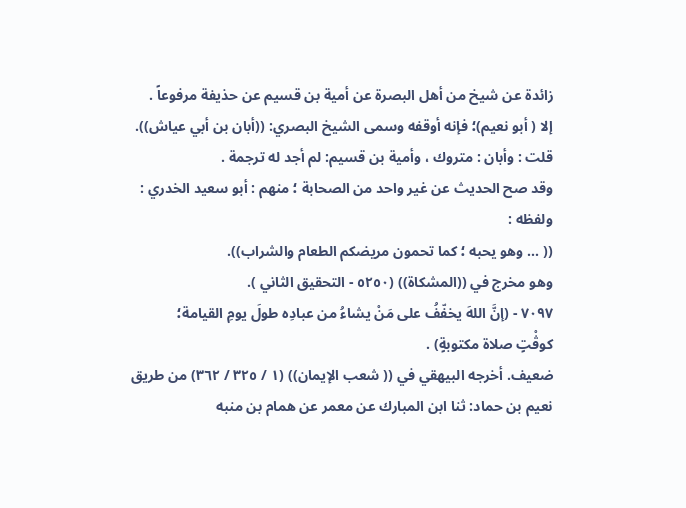زائدة عن شيخ من أهل البصرة عن أمية بن قسيم عن حذيفة مرفوعاً .
إلا ( أبو نعيم)؛ فإنه أوقفه وسمى الشيخ البصري: ((أبان بن أبي عياش)).
قلت : وأبان : متروك ، وأمية بن قسيم: لم أجد له ترجمة .
وقد صح الحديث عن غير واحد من الصحابة ؛ منهم : أبو سعيد الخدري :
ولفظه :
(( ... وهو يحبه ؛ كما تحمون مريضكم الطعام والشراب)).
وهو مخرج في ((المشكاة)) (٥٢٥٠ - التحقيق الثاني ).
٧٠٩٧ - (إنَّ اللهَ يخفّفُ على مَنْ يشاءُ من عبادِه طولَ يومِ القيامة؛
کوڤْتٍ صلاة مكتوبةٍ) .
ضعيف. أخرجه البيهقي في (( شعب الإيمان)) (١ / ٣٢٥ / ٣٦٢) من طريق
نعيم بن حماد: ثنا ابن المبارك عن معمر عن همام بن منبه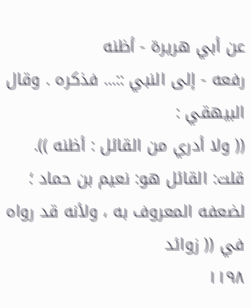عن أبي هريرة - أظنه
رفعه - إلى النبي ::... فذكره . وقال البيهقي :
(( ولا أدري من القائل : أظنه )).
قلت: القائل هو: نعيم بن حماد ؛ لضعفه المعروف به ، ولأنه قد رواه في (( زوائد
١١٩٨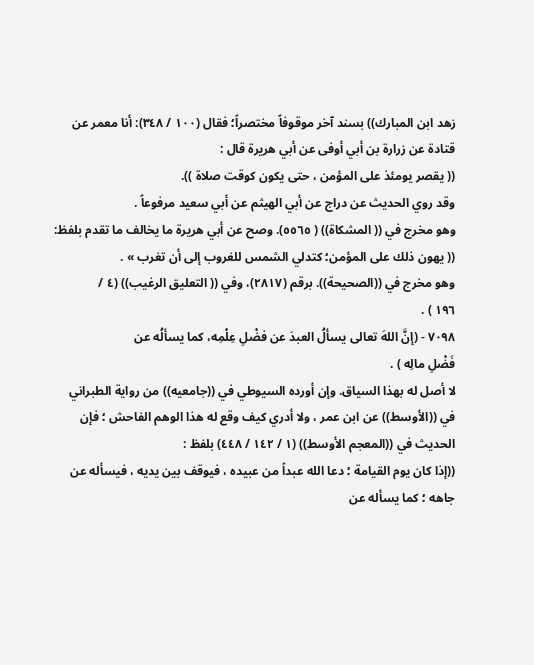زهد ابن المبارك)) بسند آخر موقوفاً مختصراً؛ فقال (١٠٠ / ٣٤٨): أنا معمر عن
قتادة عن زرارة بن أبي أوفى عن أبي هريرة قال :
(( يقصر يومئذ على المؤمن ، حتى يكون كوقت صلاة )).
وقد روي الحديث عن دراج عن أبي الهيثم عن أبي سعيد مرفوعاً .
وهو مخرج في (( المشكاة)) ( ٥٥٦٥). وصح عن أبي هريرة ما يخالف ما تقدم بلفظ:
(( يهون ذلك على المؤمن؛ كتدلي الشمس للغروب إلى أن تغرب » .
وهو مخرج في ((الصحيحة)). برقم (٢٨١٧)، وفي (( التعليق الرغيب)) (٤ /
١٩٦ ) .
٧٠٩٨ - (إنَّ اللهَ تعالى يسألُ العبدَ عن فضْلِ عِلْمِه، كما يسألُه عن
فَضْلِ مالِه ) .
لا أصل له بهذا السياق. وإن أورده السيوطي في ((جامعيه)) من رواية الطبراني
في ((الأوسط)) عن ابن عمر ، ولا أدري كيف وقع له هذا الوهم الفاحش ؛ فإن
الحديث في ((المعجم الأوسط)) (١ / ١٤٢ / ٤٤٨) بلفظ :
((إذا كان يوم القيامة ؛ دعا الله عبداً من عبيده ، فيوقف بين يديه ، فيسأله عن
جاهه ؛ كما يسأله عن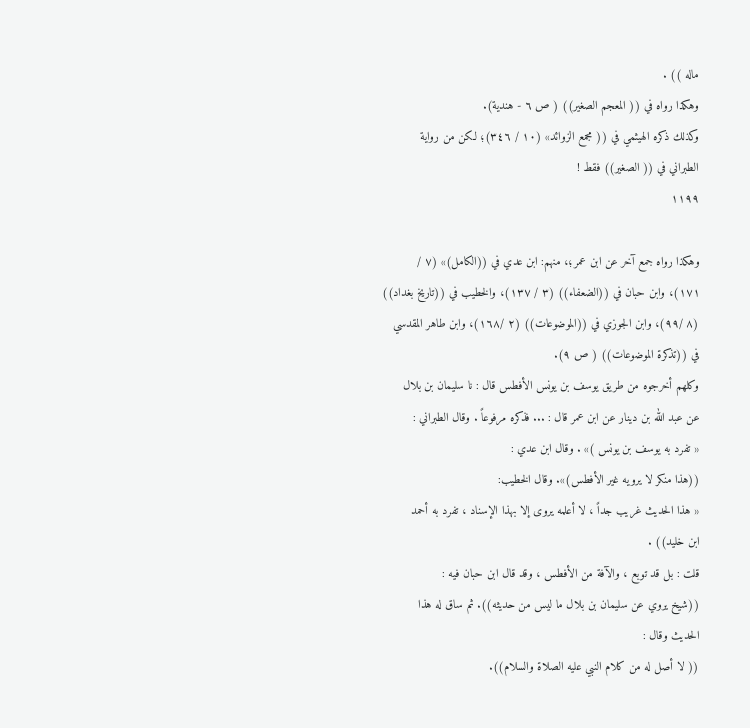ماله )) .
وهكذا رواه في (( المعجم الصغير)) ( ص ٦ - هندية).
وكذلك ذكره الهيثمي في (( مجمع الزوائد» (١٠ / ٣٤٦)؛ لكن من رواية
الطبراني في (( الصغير)) فقط !
١١٩٩

وهكذا رواه جمع آخر عن ابن عمر؛، منهم: ابن عدي في ((الكامل)» (٧ /
١٧١)، وابن حبان في ((الضعفاء)) (٣ / ١٣٧)، والخطيب في ((تاريخ بغداد))
(٨ /٩٩)، وابن الجوزي في ((الموضوعات)) (٢ /١٦٨)، وابن طاهر المقدسي
في ((تذكرة الموضوعات)) ( ص ٩).
وکلهم أخرجوه من طریق یوسف بن یونس الأفطس قال : نا سليمان بن بلال
عن عبد الله بن دينار عن ابن عمر قال : ... فذكره مرفوعاً . وقال الطبراني :
« تفرد به یوسف بن یونس )» . وقال ابن عدي :
((هذا منكر لا يرويه غير الأفطس)». وقال الخطيب:
« هذا الحدیث غریب جداً ، لا أعلمه یروی إلا بهذا الإسناد ، تفرد به أحمد
ابن خليد)) .
قلت : بل قد توبع ، والآفة من الأفطس ، وقد قال ابن حبان فيه :
((شيخ يروي عن سليمان بن بلال ما ليس من حديثه)). ثم ساق له هذا
الحدیث وقال :
(( لا أصل له من كلام النبي عليه الصلاة والسلام)).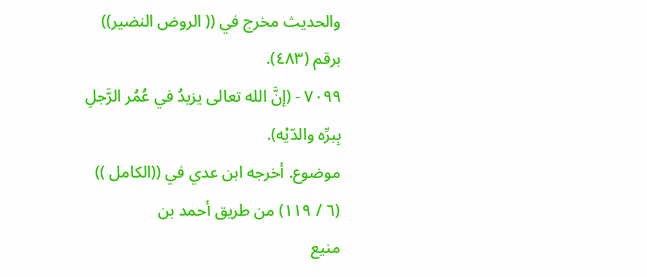والحديث مخرج في (( الروض النضير)) برقم (٤٨٣).
٧٠٩٩ - (إنَّ الله تعالى يزيدُ في عُمُر الرَّجلِ بِبرِّه والدّيْه).
موضوع. أخرجه ابن عدي في ((الكامل )) (٦ / ١١٩) من طريق أحمد بن
منيع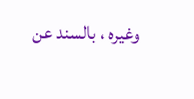وغيره ، بالسند عن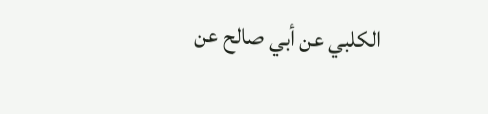الكلبي عن أبي صالح عن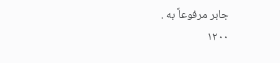جابر مرفوعاً به .
١٢٠٠